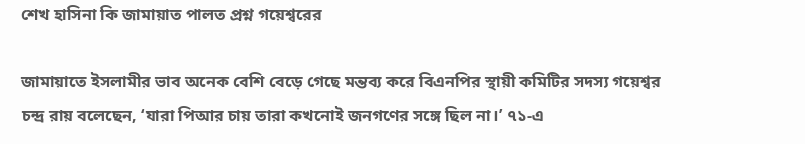শেখ হাসিনা কি জামায়াত পালত প্রশ্ন গয়েশ্বরের

জামায়াতে ইসলামীর ভাব অনেক বেশি বেড়ে গেছে মন্তব্য করে বিএনপির স্থায়ী কমিটির সদস্য গয়েশ্বর চন্দ্র রায় বলেছেন, ‘যারা পিআর চায় তারা কখনোই জনগণের সঙ্গে ছিল না।’ ৭১-এ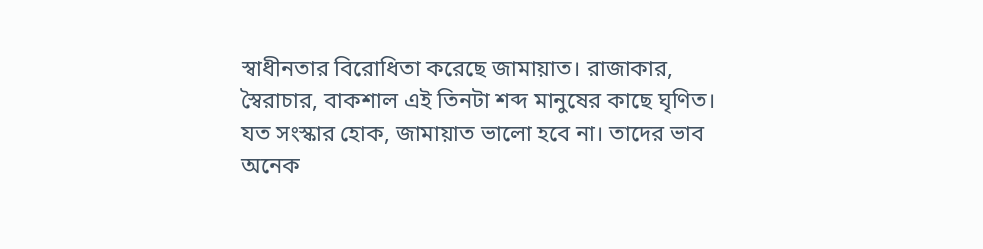স্বাধীনতার বিরোধিতা করেছে জামায়াত। রাজাকার, স্বৈরাচার, বাকশাল এই তিনটা শব্দ মানুষের কাছে ঘৃণিত। যত সংস্কার হোক, জামায়াত ভালো হবে না। তাদের ভাব অনেক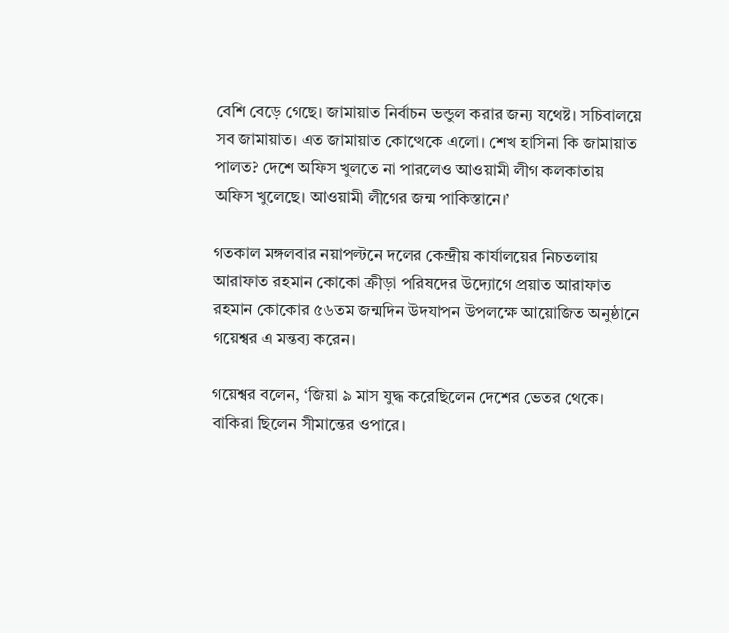বেশি বেড়ে গেছে। জামায়াত নির্বাচন ভন্ডুল করার জন্য যথেষ্ট। সচিবালয়ে সব জামায়াত। এত জামায়াত কোত্থেকে এলো। শেখ হাসিনা কি জামায়াত পালত? দেশে অফিস খুলতে না পারলেও আওয়ামী লীগ কলকাতায় অফিস খুলেছে। আওয়ামী লীগের জন্ম পাকিস্তানে।’

গতকাল মঙ্গলবার নয়াপল্টনে দলের কেন্দ্রীয় কার্যালয়ের নিচতলায় আরাফাত রহমান কোকো ক্রীড়া পরিষদের উদ্যোগে প্রয়াত আরাফাত রহমান কোকোর ৫৬তম জন্মদিন উদযাপন উপলক্ষে আয়োজিত অনুষ্ঠানে গয়েশ্বর এ মন্তব্য করেন।

গয়েশ্বর বলেন, ‘জিয়া ৯ মাস যুদ্ধ করেছিলেন দেশের ভেতর থেকে। বাকিরা ছিলেন সীমান্তের ওপারে।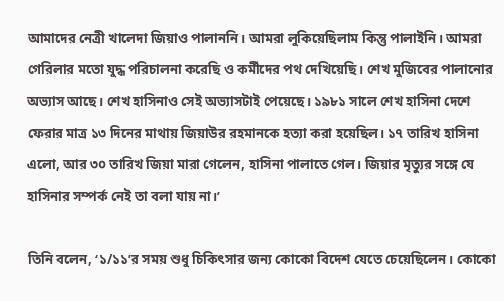আমাদের নেত্রী খালেদা জিয়াও পালাননি। আমরা লুকিয়েছিলাম কিন্তু পালাইনি। আমরা গেরিলার মতো যুদ্ধ পরিচালনা করেছি ও কর্মীদের পথ দেখিয়েছি। শেখ মুজিবের পালানোর অভ্যাস আছে। শেখ হাসিনাও সেই অভ্যাসটাই পেয়েছে। ১৯৮১ সালে শেখ হাসিনা দেশে ফেরার মাত্র ১৩ দিনের মাথায় জিয়াউর রহমানকে হত্যা করা হয়েছিল। ১৭ তারিখ হাসিনা এলো, আর ৩০ তারিখ জিয়া মারা গেলেন, হাসিনা পালাতে গেল। জিয়ার মৃত্যুর সঙ্গে যে হাসিনার সম্পর্ক নেই তা বলা যায় না।’

তিনি বলেন, ‘১/১১’র সময় শুধু চিকিৎসার জন্য কোকো বিদেশ যেতে চেয়েছিলেন। কোকো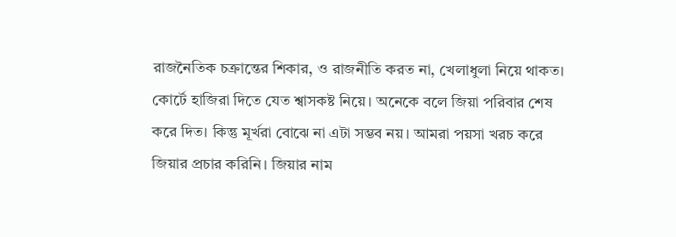রাজনৈতিক চক্রান্তের শিকার, ও রাজনীতি করত না, খেলাধুলা নিয়ে থাকত। কোর্টে হাজিরা দিতে যেত শ্বাসকষ্ট নিয়ে। অনেকে বলে জিয়া পরিবার শেষ করে দিত। কিন্তু মূর্খরা বোঝে না এটা সম্ভব নয়। আমরা পয়সা খরচ করে জিয়ার প্রচার করিনি। জিয়ার নাম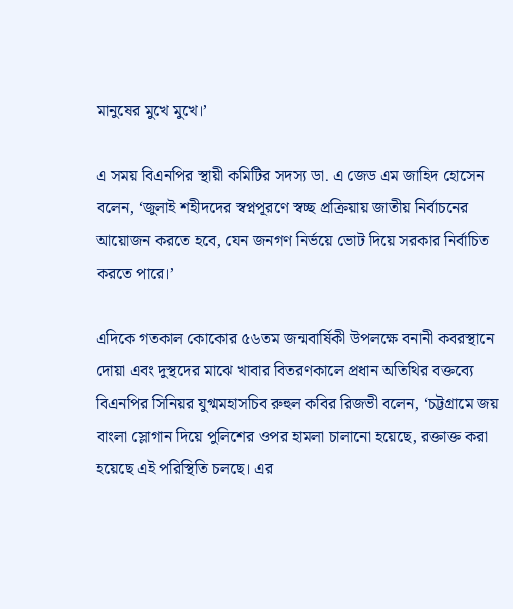মানুষের মুখে মুখে।’

এ সময় বিএনপির স্থায়ী কমিটির সদস্য ডা. এ জেড এম জাহিদ হোসেন বলেন, ‘জুলাই শহীদদের স্বপ্নপূরণে স্বচ্ছ প্রক্রিয়ায় জাতীয় নির্বাচনের আয়োজন করতে হবে, যেন জনগণ নির্ভয়ে ভোট দিয়ে সরকার নির্বাচিত করতে পারে।’

এদিকে গতকাল কোকোর ৫৬তম জন্মবার্ষিকী উপলক্ষে বনানী কবরস্থানে দোয়া এবং দুস্থদের মাঝে খাবার বিতরণকালে প্রধান অতিথির বক্তব্যে বিএনপির সিনিয়র যুগ্মমহাসচিব রুহুল কবির রিজভী বলেন, ‘চট্টগ্রামে জয় বাংলা স্লোগান দিয়ে পুলিশের ওপর হামলা চালানো হয়েছে, রক্তাক্ত করা হয়েছে এই পরিস্থিতি চলছে। এর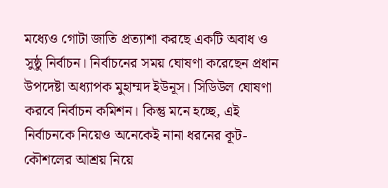মধ্যেও গোটা জাতি প্রত্যাশা করছে একটি অবাধ ও সুষ্ঠু নির্বাচন। নির্বাচনের সময় ঘোষণা করেছেন প্রধান উপদেষ্টা অধ্যাপক মুহাম্মদ ইউনূস। সিডিউল ঘোষণা করবে নির্বাচন কমিশন। কিন্তু মনে হচ্ছে, এই নির্বাচনকে নিয়েও অনেকেই নানা ধরনের কূট-কৌশলের আশ্রয় নিয়ে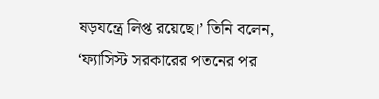ষড়যন্ত্রে লিপ্ত রয়েছে।’ তিনি বলেন, ‘ফ্যাসিস্ট সরকারের পতনের পর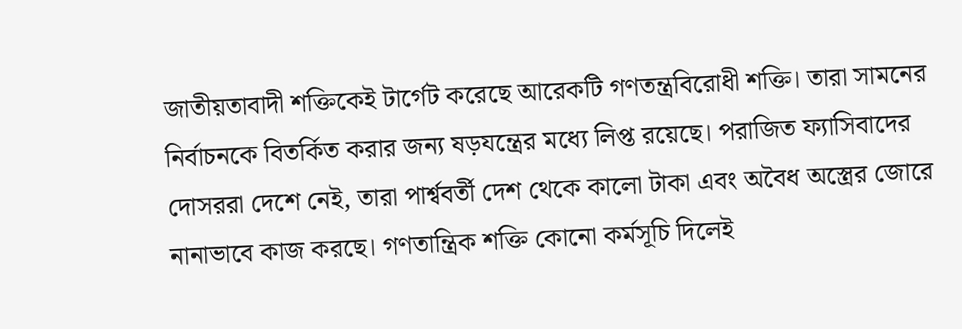জাতীয়তাবাদী শক্তিকেই টার্গেট করেছে আরেকটি গণতন্ত্রবিরোধী শক্তি। তারা সামনের নির্বাচনকে বিতর্কিত করার জন্য ষড়যন্ত্রের মধ্যে লিপ্ত রয়েছে। পরাজিত ফ্যাসিবাদের দোসররা দেশে নেই, তারা পার্শ্ববর্তী দেশ থেকে কালো টাকা এবং অবৈধ অস্ত্রের জোরে নানাভাবে কাজ করছে। গণতান্ত্রিক শক্তি কোনো কর্মসূচি দিলেই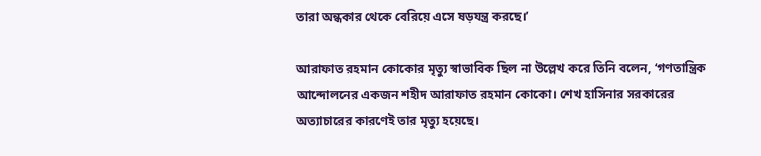তারা অন্ধকার থেকে বেরিয়ে এসে ষড়যন্ত্র করছে।’

আরাফাত রহমান কোকোর মৃত্যু স্বাভাবিক ছিল না উল্লেখ করে তিনি বলেন, ‘গণতান্ত্রিক আন্দোলনের একজন শহীদ আরাফাত রহমান কোকো। শেখ হাসিনার সরকারের অত্যাচারের কারণেই তার মৃত্যু হয়েছে।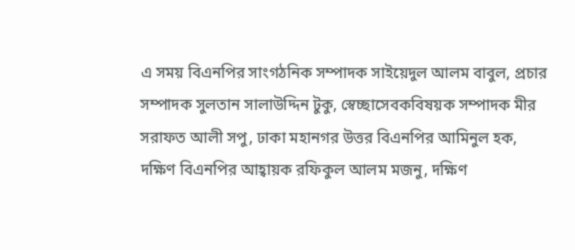এ সময় বিএনপির সাংগঠনিক সম্পাদক সাইয়েদুল আলম বাবুল, প্রচার সম্পাদক সুলতান সালাউদ্দিন টুকু, স্বেচ্ছাসেবকবিষয়ক সম্পাদক মীর সরাফত আলী সপু, ঢাকা মহানগর উত্তর বিএনপির আমিনুল হক, দক্ষিণ বিএনপির আহ্বায়ক রফিকুল আলম মজনু, দক্ষিণ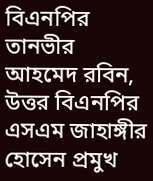বিএনপির তানভীর আহমেদ রবিন, উত্তর বিএনপির এসএম জাহাঙ্গীর হোসেন প্রমুখ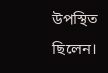উপস্থিত ছিলেন।